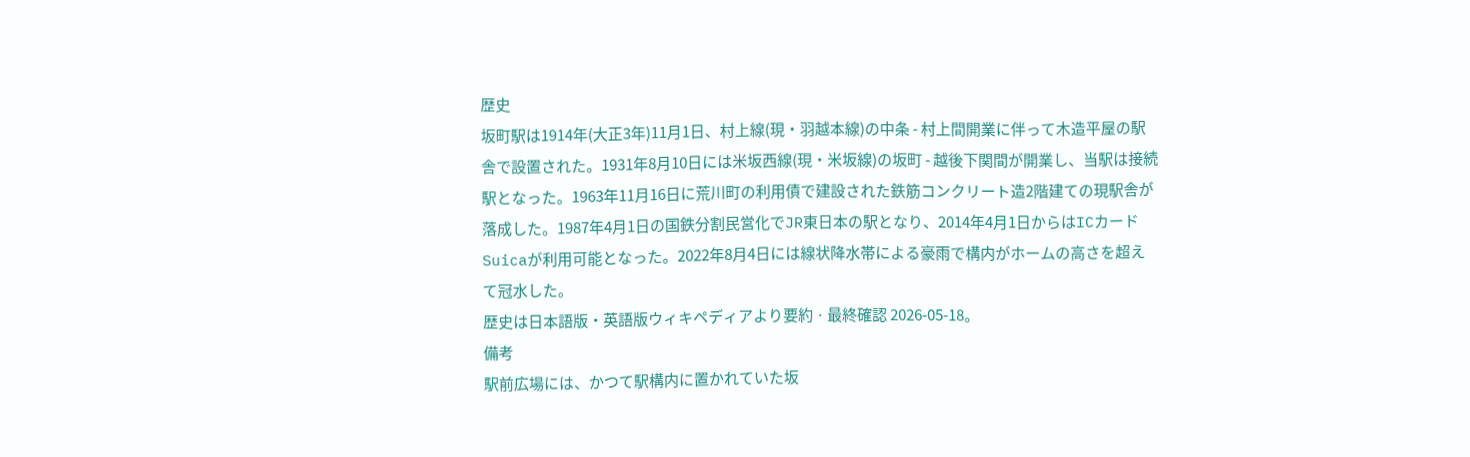歴史
坂町駅は1914年(大正3年)11月1日、村上線(現・羽越本線)の中条 - 村上間開業に伴って木造平屋の駅舎で設置された。1931年8月10日には米坂西線(現・米坂線)の坂町 - 越後下関間が開業し、当駅は接続駅となった。1963年11月16日に荒川町の利用債で建設された鉄筋コンクリート造2階建ての現駅舎が落成した。1987年4月1日の国鉄分割民営化でJR東日本の駅となり、2014年4月1日からはICカードSuicaが利用可能となった。2022年8月4日には線状降水帯による豪雨で構内がホームの高さを超えて冠水した。
歴史は日本語版・英語版ウィキペディアより要約 · 最終確認 2026-05-18。
備考
駅前広場には、かつて駅構内に置かれていた坂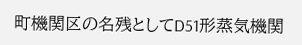町機関区の名残としてD51形蒸気機関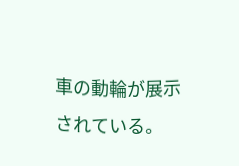車の動輪が展示されている。